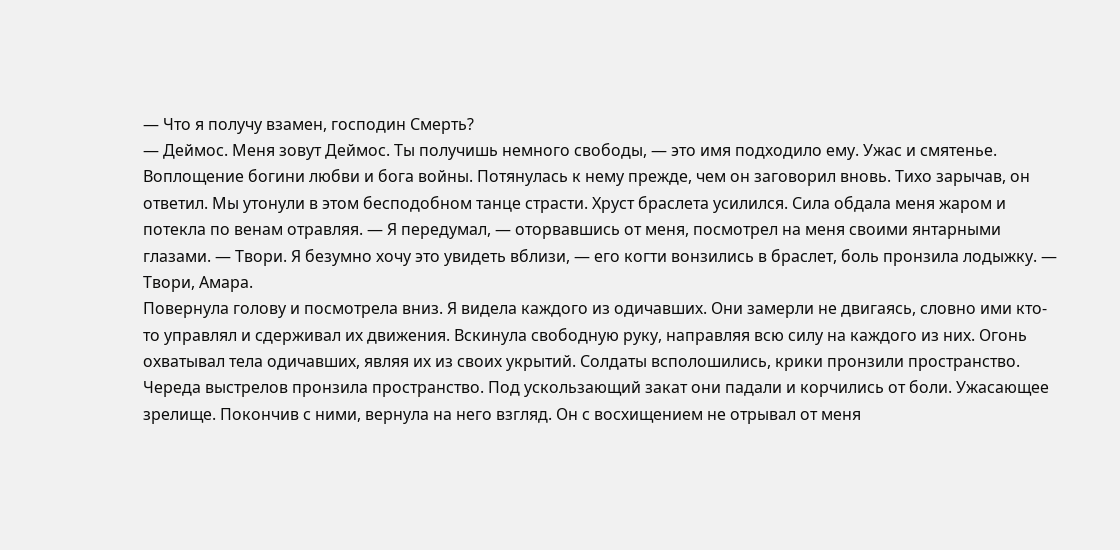— Что я получу взамен, господин Смерть?
— Деймос. Меня зовут Деймос. Ты получишь немного свободы, — это имя подходило ему. Ужас и смятенье. Воплощение богини любви и бога войны. Потянулась к нему прежде, чем он заговорил вновь. Тихо зарычав, он ответил. Мы утонули в этом бесподобном танце страсти. Хруст браслета усилился. Сила обдала меня жаром и потекла по венам отравляя. — Я передумал, — оторвавшись от меня, посмотрел на меня своими янтарными глазами. — Твори. Я безумно хочу это увидеть вблизи, — его когти вонзились в браслет, боль пронзила лодыжку. — Твори, Амара.
Повернула голову и посмотрела вниз. Я видела каждого из одичавших. Они замерли не двигаясь, словно ими кто-то управлял и сдерживал их движения. Вскинула свободную руку, направляя всю силу на каждого из них. Огонь охватывал тела одичавших, являя их из своих укрытий. Солдаты всполошились, крики пронзили пространство. Череда выстрелов пронзила пространство. Под ускользающий закат они падали и корчились от боли. Ужасающее зрелище. Покончив с ними, вернула на него взгляд. Он с восхищением не отрывал от меня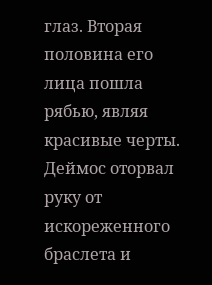глаз. Вторая половина его лица пошла рябью, являя красивые черты. Деймос оторвал руку от искореженного браслета и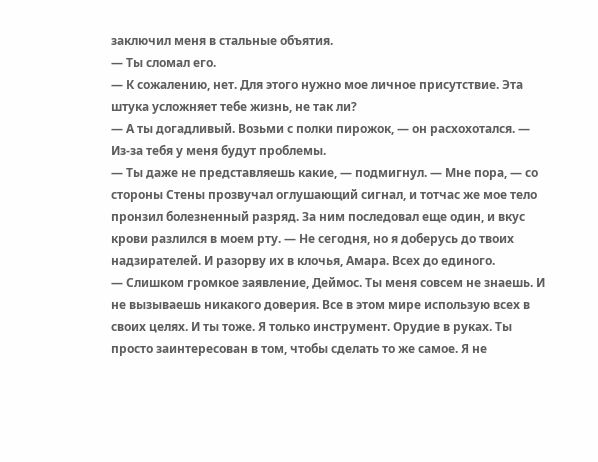заключил меня в стальные объятия.
— Ты сломал его.
— К сожалению, нет. Для этого нужно мое личное присутствие. Эта штука усложняет тебе жизнь, не так ли?
— А ты догадливый. Возьми с полки пирожок, — он расхохотался. — Из-за тебя у меня будут проблемы.
— Ты даже не представляешь какие, — подмигнул. — Мне пора, — со стороны Стены прозвучал оглушающий сигнал, и тотчас же мое тело пронзил болезненный разряд. За ним последовал еще один, и вкус крови разлился в моем рту. — Не сегодня, но я доберусь до твоих надзирателей. И разорву их в клочья, Амара. Всех до единого.
— Слишком громкое заявление, Деймос. Ты меня совсем не знаешь. И не вызываешь никакого доверия. Все в этом мире использую всех в своих целях. И ты тоже. Я только инструмент. Орудие в руках. Ты просто заинтересован в том, чтобы сделать то же самое. Я не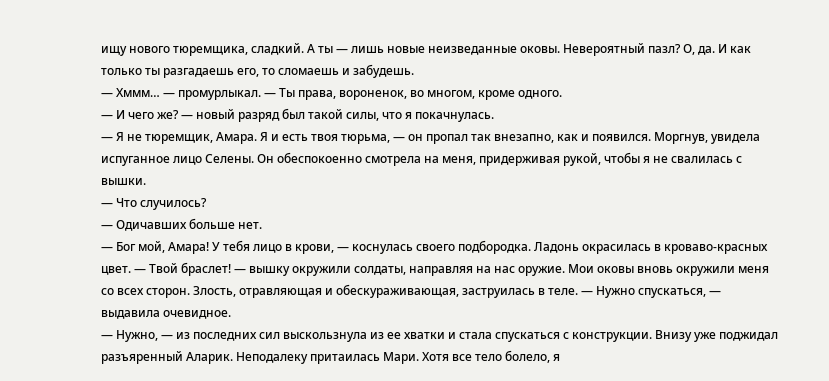ищу нового тюремщика, сладкий. А ты — лишь новые неизведанные оковы. Невероятный пазл? О, да. И как только ты разгадаешь его, то сломаешь и забудешь.
— Хммм… — промурлыкал. — Ты права, вороненок, во многом, кроме одного.
— И чего же? — новый разряд был такой силы, что я покачнулась.
— Я не тюремщик, Амара. Я и есть твоя тюрьма, — он пропал так внезапно, как и появился. Моргнув, увидела испуганное лицо Селены. Он обеспокоенно смотрела на меня, придерживая рукой, чтобы я не свалилась с вышки.
— Что случилось?
— Одичавших больше нет.
— Бог мой, Амара! У тебя лицо в крови, — коснулась своего подбородка. Ладонь окрасилась в кроваво-красных цвет. — Твой браслет! — вышку окружили солдаты, направляя на нас оружие. Мои оковы вновь окружили меня со всех сторон. Злость, отравляющая и обескураживающая, заструилась в теле. — Нужно спускаться, — выдавила очевидное.
— Нужно, — из последних сил выскользнула из ее хватки и стала спускаться с конструкции. Внизу уже поджидал разъяренный Аларик. Неподалеку притаилась Мари. Хотя все тело болело, я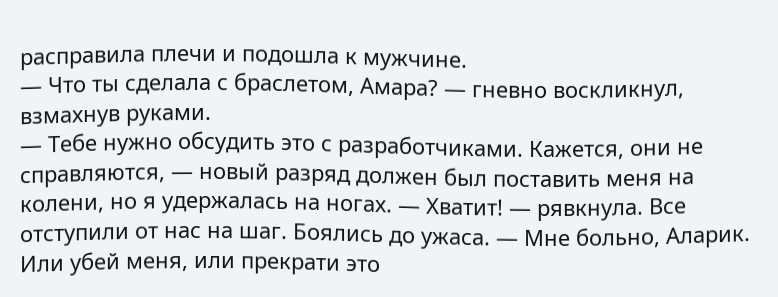расправила плечи и подошла к мужчине.
— Что ты сделала с браслетом, Амара? — гневно воскликнул, взмахнув руками.
— Тебе нужно обсудить это с разработчиками. Кажется, они не справляются, — новый разряд должен был поставить меня на колени, но я удержалась на ногах. — Хватит! — рявкнула. Все отступили от нас на шаг. Боялись до ужаса. — Мне больно, Аларик. Или убей меня, или прекрати это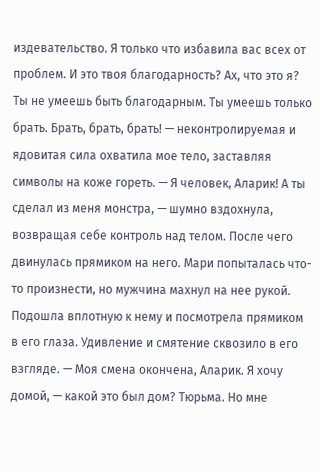издевательство. Я только что избавила вас всех от проблем. И это твоя благодарность? Ах, что это я? Ты не умеешь быть благодарным. Ты умеешь только брать. Брать, брать, брать! — неконтролируемая и ядовитая сила охватила мое тело, заставляя символы на коже гореть. — Я человек, Аларик! А ты сделал из меня монстра, — шумно вздохнула, возвращая себе контроль над телом. После чего двинулась прямиком на него. Мари попыталась что-то произнести, но мужчина махнул на нее рукой. Подошла вплотную к нему и посмотрела прямиком в его глаза. Удивление и смятение сквозило в его взгляде. — Моя смена окончена, Аларик. Я хочу домой, — какой это был дом? Тюрьма. Но мне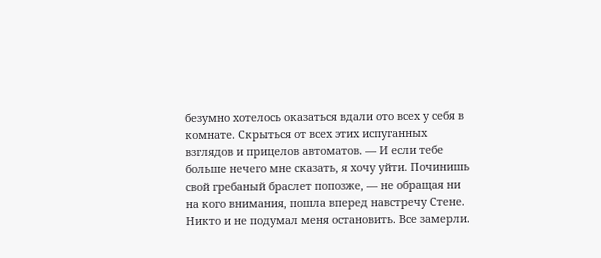безумно хотелось оказаться вдали ото всех у себя в комнате. Скрыться от всех этих испуганных взглядов и прицелов автоматов. — И если тебе больше нечего мне сказать, я хочу уйти. Починишь свой гребаный браслет попозже, — не обращая ни на кого внимания, пошла вперед навстречу Стене.
Никто и не подумал меня остановить. Все замерли.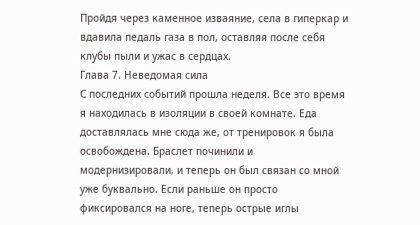Пройдя через каменное изваяние, села в гиперкар и вдавила педаль газа в пол, оставляя после себя клубы пыли и ужас в сердцах.
Глава 7. Неведомая сила
С последних событий прошла неделя. Все это время я находилась в изоляции в своей комнате. Еда доставлялась мне сюда же, от тренировок я была освобождена. Браслет починили и модернизировали, и теперь он был связан со мной уже буквально. Если раньше он просто фиксировался на ноге, теперь острые иглы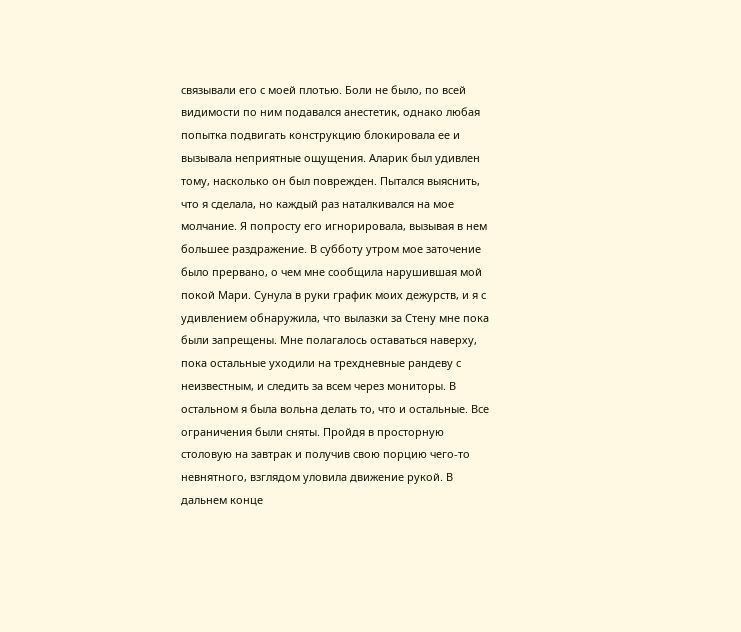связывали его с моей плотью. Боли не было, по всей видимости по ним подавался анестетик, однако любая попытка подвигать конструкцию блокировала ее и вызывала неприятные ощущения. Аларик был удивлен тому, насколько он был поврежден. Пытался выяснить, что я сделала, но каждый раз наталкивался на мое молчание. Я попросту его игнорировала, вызывая в нем большее раздражение. В субботу утром мое заточение было прервано, о чем мне сообщила нарушившая мой покой Мари. Сунула в руки график моих дежурств, и я с удивлением обнаружила, что вылазки за Стену мне пока были запрещены. Мне полагалось оставаться наверху, пока остальные уходили на трехдневные рандеву с неизвестным, и следить за всем через мониторы. В остальном я была вольна делать то, что и остальные. Все ограничения были сняты. Пройдя в просторную столовую на завтрак и получив свою порцию чего-то невнятного, взглядом уловила движение рукой. В дальнем конце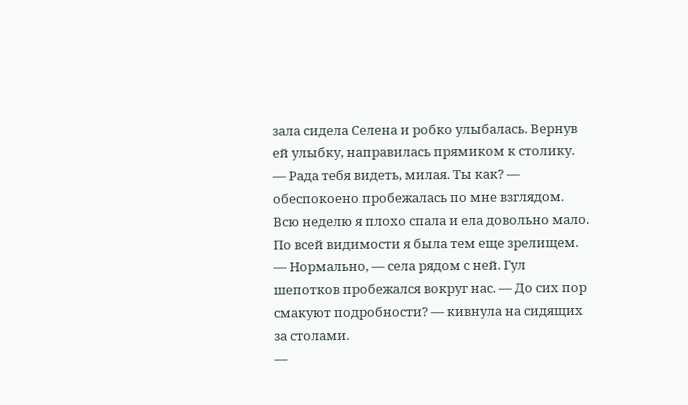зала сидела Селена и робко улыбалась. Вернув ей улыбку, направилась прямиком к столику.
— Рада тебя видеть, милая. Ты как? — обеспокоено пробежалась по мне взглядом. Всю неделю я плохо спала и ела довольно мало. По всей видимости я была тем еще зрелищем.
— Нормально, — села рядом с ней. Гул шепотков пробежался вокруг нас. — До сих пор смакуют подробности? — кивнула на сидящих за столами.
—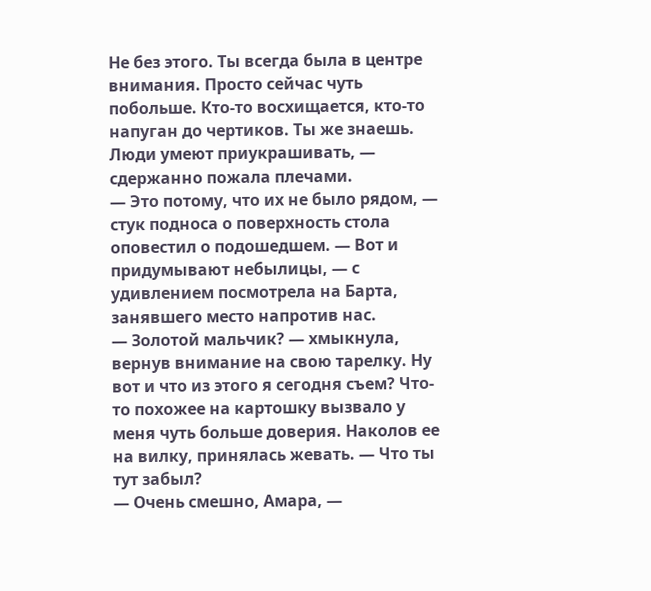Не без этого. Ты всегда была в центре внимания. Просто сейчас чуть побольше. Кто-то восхищается, кто-то напуган до чертиков. Ты же знаешь. Люди умеют приукрашивать, — сдержанно пожала плечами.
— Это потому, что их не было рядом, — стук подноса о поверхность стола оповестил о подошедшем. — Вот и придумывают небылицы, — с удивлением посмотрела на Барта, занявшего место напротив нас.
— Золотой мальчик? — хмыкнула, вернув внимание на свою тарелку. Ну вот и что из этого я сегодня съем? Что-то похожее на картошку вызвало у меня чуть больше доверия. Наколов ее на вилку, принялась жевать. — Что ты тут забыл?
— Очень смешно, Амара, —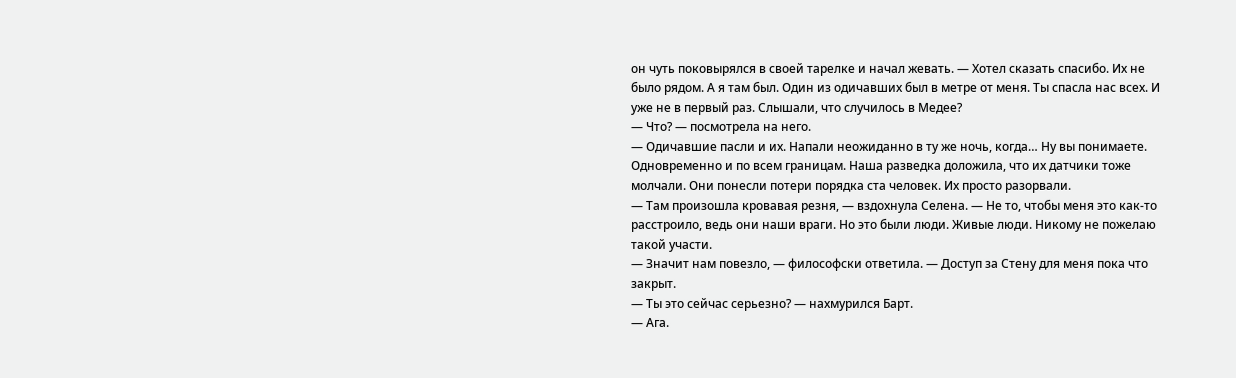он чуть поковырялся в своей тарелке и начал жевать. — Хотел сказать спасибо. Их не было рядом. А я там был. Один из одичавших был в метре от меня. Ты спасла нас всех. И уже не в первый раз. Слышали, что случилось в Медее?
— Что? — посмотрела на него.
— Одичавшие пасли и их. Напали неожиданно в ту же ночь, когда… Ну вы понимаете. Одновременно и по всем границам. Наша разведка доложила, что их датчики тоже молчали. Они понесли потери порядка ста человек. Их просто разорвали.
— Там произошла кровавая резня, — вздохнула Селена. — Не то, чтобы меня это как-то расстроило, ведь они наши враги. Но это были люди. Живые люди. Никому не пожелаю такой участи.
— Значит нам повезло, — философски ответила. — Доступ за Стену для меня пока что закрыт.
— Ты это сейчас серьезно? — нахмурился Барт.
— Ага.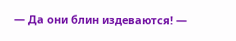— Да они блин издеваются! —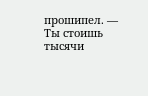прошипел. — Ты стоишь тысячи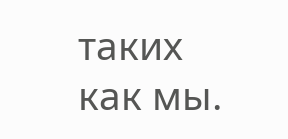таких как мы.